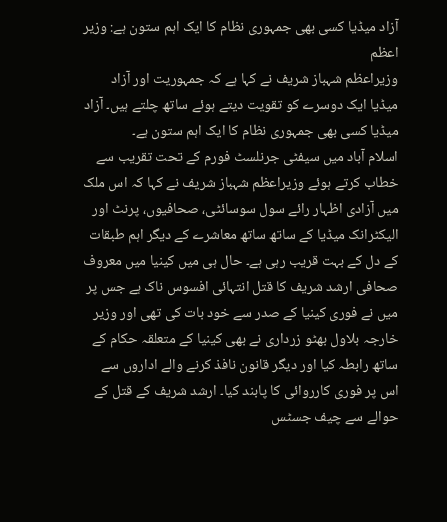آزاد میڈیا کسی بھی جمہوری نظام کا ایک اہم ستون ہے: وزیر اعظم
وزیراعظم شہباز شریف نے کہا ہے کہ جمہوریت اور آزاد میڈیا ایک دوسرے کو تقویت دیتے ہوئے ساتھ چلتے ہیں۔ آزاد میڈیا کسی بھی جمہوری نظام کا ایک اہم ستون ہے۔
اسلام آباد میں سیفٹی جرنلسٹ فورم کے تحت تقریب سے خطاب کرتے ہوئے وزیراعظم شہباز شریف نے کہا کہ اس ملک میں آزادی اظہار رائے سول سوسائٹی، صحافیوں، پرنٹ اور الیکٹرانک میڈیا کے ساتھ ساتھ معاشرے کے دیگر اہم طبقات کے دل کے بہت قریب رہی ہے۔ حال ہی میں کینیا میں معروف صحافی ارشد شریف کا قتل انتہائی افسوس ناک ہے جس پر میں نے فوری کینیا کے صدر سے خود بات کی تھی اور وزیر خارجہ بلاول بھٹو زرداری نے بھی کینیا کے متعلقہ حکام کے ساتھ رابطہ کیا اور دیگر قانون نافذ کرنے والے اداروں سے اس پر فوری کارروائی کا پابند کیا۔ ارشد شریف کے قتل کے حوالے سے چیف جسٹس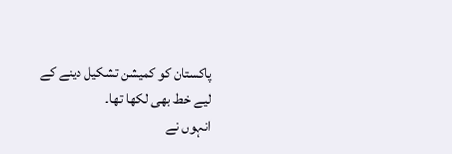پاکستان کو کمیشن تشکیل دینے کے لیے خط بھی لکھا تھا۔
انہوں نے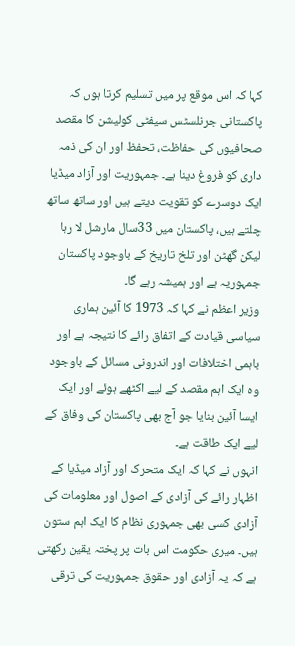کہا کہ اس موقع پر میں تسلیم کرتا ہوں کہ پاکستانی جرنلسٹس سیفٹی کولیشن کا مقصد صحافیوں کی حفاظت، تحفظ اور ان کی ذمہ داری کو فروغ دینا ہے۔ جمہوریت اور آزاد میڈیا ایک دوسرے کو تقویت دیتے ہیں اور ساتھ ساتھ چلتے ہیں، پاکستان میں 33سال مارشل لا رہا لیکن گھٹن اور تلخ تاریخ کے باوجود پاکستان جمہوریہ ہے اور ہمیشہ رہے گا۔
وزیر اعظم نے کہا کہ 1973 کا آئین ہماری سیاسی قیادت کے اتفاق رائے کا نتیجہ ہے اور باہمی اختلافات اور اندرونی مسائل کے باوجود وہ ایک اہم مقصد کے لیے اکٹھے ہوئے اور ایک ایسا آئین بنایا جو آج بھی پاکستان کی وفاق کے لیے ایک طاقت ہے۔
انہوں نے کہا کہ ایک متحرک اور آزاد میڈیا کے اظہار رائے کی آزادی کے اصول اور معلومات کی آزادی کسی بھی جمہوری نظام کا ایک اہم ستون ہیں۔ میری حکومت اس بات پر پختہ یقین رکھتی ہے کہ یہ آزادی اور حقوق جمہوریت کی ترقی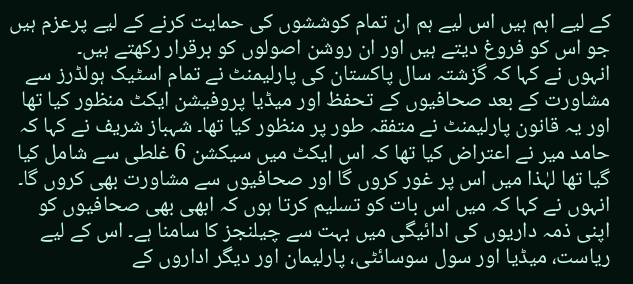کے لیے اہم ہیں اس لیے ہم ان تمام کوششوں کی حمایت کرنے کے لیے پرعزم ہیں جو اس کو فروغ دیتے ہیں اور ان روشن اصولوں کو برقرار رکھتے ہیں۔
انہوں نے کہا کہ گزشتہ سال پاکستان کی پارلیمنٹ نے تمام اسٹیک ہولڈرز سے مشاورت کے بعد صحافیوں کے تحفظ اور میڈیا پروفیشن ایکٹ منظور کیا تھا اور یہ قانون پارلیمنٹ نے متفقہ طور پر منظور کیا تھا۔ شہباز شریف نے کہا کہ حامد میر نے اعتراض کیا تھا کہ اس ایکٹ میں سیکشن 6 غلطی سے شامل کیا گیا تھا لہٰذا میں اس پر غور کروں گا اور صحافیوں سے مشاورت بھی کروں گا۔
انہوں نے کہا کہ میں اس بات کو تسلیم کرتا ہوں کہ ابھی بھی صحافیوں کو اپنی ذمہ داریوں کی ادائیگی میں بہت سے چیلنجز کا سامنا ہے۔ اس کے لیے ریاست، میڈیا اور سول سوسائٹی، پارلیمان اور دیگر اداروں کے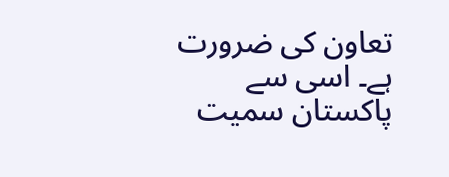تعاون کی ضرورت ہے۔ اسی سے پاکستان سمیت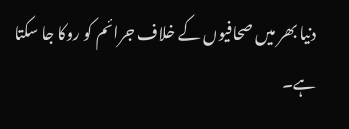دنیا بھر میں صحافیوں کے خلاف جرائم کو روکا جا سکتا ہے۔